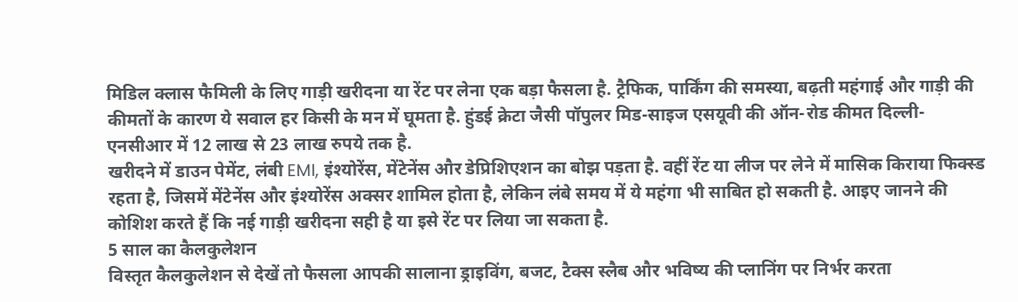मिडिल क्लास फैमिली के लिए गाड़ी खरीदना या रेंट पर लेना एक बड़ा फैसला है. ट्रैफिक, पार्किंग की समस्या, बढ़ती महंगाई और गाड़ी की कीमतों के कारण ये सवाल हर किसी के मन में घूमता है. हुंडई क्रेटा जैसी पॉपुलर मिड-साइज एसयूवी की ऑन-रोड कीमत दिल्ली-एनसीआर में 12 लाख से 23 लाख रुपये तक है.
खरीदने में डाउन पेमेंट, लंबी EMI, इंश्योरेंस, मेंटेनेंस और डेप्रिशिएशन का बोझ पड़ता है. वहीं रेंट या लीज पर लेने में मासिक किराया फिक्स्ड रहता है, जिसमें मेंटेनेंस और इंश्योरेंस अक्सर शामिल होता है, लेकिन लंबे समय में ये महंगा भी साबित हो सकती है. आइए जानने की कोशिश करते हैं कि नई गाड़ी खरीदना सही है या इसे रेंट पर लिया जा सकता है.
5 साल का कैलकुलेशन
विस्तृत कैलकुलेशन से देखें तो फैसला आपकी सालाना ड्राइविंग, बजट, टैक्स स्लैब और भविष्य की प्लानिंग पर निर्भर करता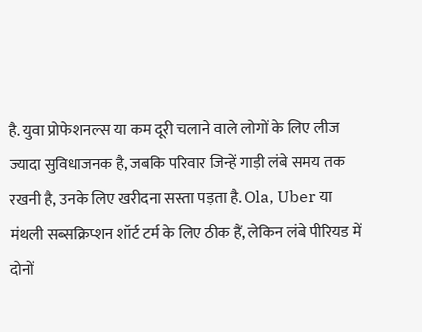है. युवा प्रोफेशनल्स या कम दूरी चलाने वाले लोगों के लिए लीज ज्यादा सुविधाजनक है, जबकि परिवार जिन्हें गाड़ी लंबे समय तक रखनी है, उनके लिए खरीदना सस्ता पड़ता है. Ola, Uber या मंथली सब्सक्रिप्शन शॉर्ट टर्म के लिए ठीक हैं, लेकिन लंबे पीरियड में दोनों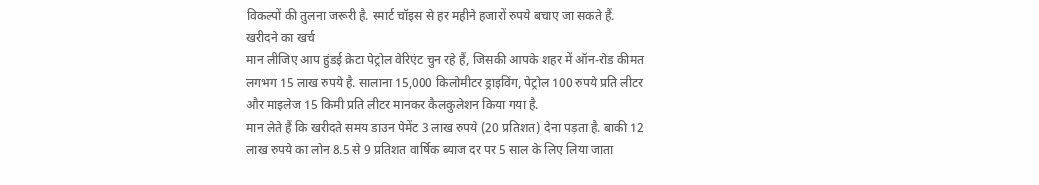विकल्पों की तुलना जरूरी है. स्मार्ट चॉइस से हर महीने हजारों रुपये बचाए जा सकते हैं.
खरीदने का खर्च
मान लीजिए आप हुंडई क्रेटा पेट्रोल वेरिएंट चुन रहे हैं, जिसकी आपके शहर में ऑन-रोड कीमत लगभग 15 लाख रुपये है. सालाना 15,000 किलोमीटर ड्राइविंग, पेट्रोल 100 रुपये प्रति लीटर और माइलेज 15 किमी प्रति लीटर मानकर कैलकुलेशन किया गया है.
मान लेते हैं कि खरीदते समय डाउन पेमेंट 3 लाख रुपये (20 प्रतिशत) देना पड़ता है. बाकी 12 लाख रुपये का लोन 8.5 से 9 प्रतिशत वार्षिक ब्याज दर पर 5 साल के लिए लिया जाता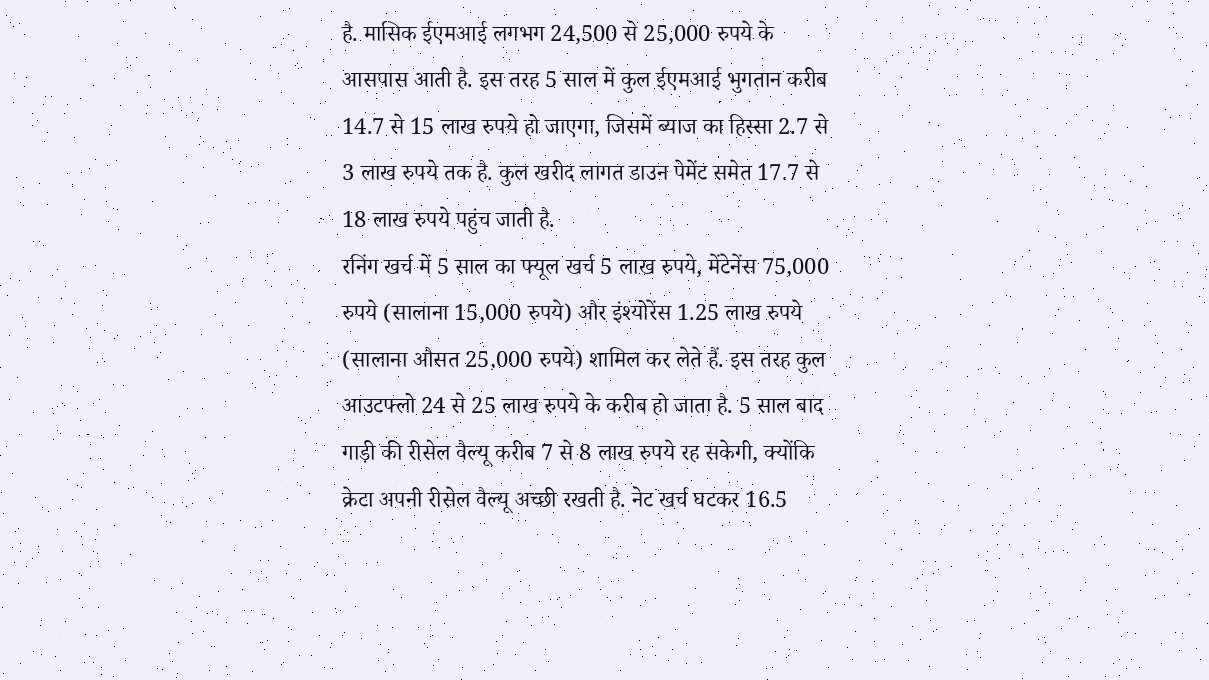है. मासिक ईएमआई लगभग 24,500 से 25,000 रुपये के आसपास आती है. इस तरह 5 साल में कुल ईएमआई भुगतान करीब 14.7 से 15 लाख रुपये हो जाएगा, जिसमें ब्याज का हिस्सा 2.7 से 3 लाख रुपये तक है. कुल खरीद लागत डाउन पेमेंट समेत 17.7 से 18 लाख रुपये पहुंच जाती है.
रनिंग खर्च में 5 साल का फ्यूल खर्च 5 लाख रुपये, मेंटेनेंस 75,000 रुपये (सालाना 15,000 रुपये) और इंश्योरेंस 1.25 लाख रुपये (सालाना औसत 25,000 रुपये) शामिल कर लेते हैं. इस तरह कुल आउटफ्लो 24 से 25 लाख रुपये के करीब हो जाता है. 5 साल बाद गाड़ी की रीसेल वैल्यू करीब 7 से 8 लाख रुपये रह सकेगी, क्योंकि क्रेटा अपनी रीसेल वैल्यू अच्छी रखती है. नेट खर्च घटकर 16.5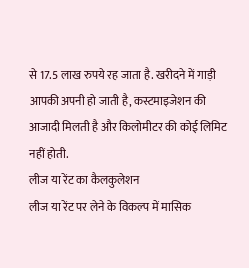से 17.5 लाख रुपये रह जाता है. खरीदने में गाड़ी आपकी अपनी हो जाती है, कस्टमाइजेशन की आजादी मिलती है और किलोमीटर की कोई लिमिट नहीं होती.
लीज या रेंट का कैलकुलेशन
लीज या रेंट पर लेने के विकल्प में मासिक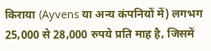किराया (Ayvens या अन्य कंपनियों में) लगभग 25,000 से 28,000 रुपये प्रति माह है, जिसमें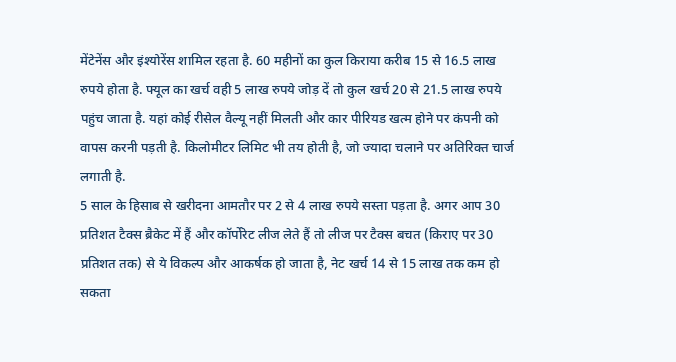मेंटेनेंस और इंश्योरेंस शामिल रहता है. 60 महीनों का कुल किराया करीब 15 से 16.5 लाख रुपये होता है. फ्यूल का खर्च वही 5 लाख रुपये जोड़ दें तो कुल खर्च 20 से 21.5 लाख रुपये पहुंच जाता है. यहां कोई रीसेल वैल्यू नहीं मिलती और कार पीरियड खत्म होने पर कंपनी को वापस करनी पड़ती है. किलोमीटर लिमिट भी तय होती है, जो ज्यादा चलाने पर अतिरिक्त चार्ज लगाती है.
5 साल के हिसाब से खरीदना आमतौर पर 2 से 4 लाख रुपये सस्ता पड़ता है. अगर आप 30 प्रतिशत टैक्स ब्रैकेट में हैं और कॉर्पोरेट लीज लेते हैं तो लीज पर टैक्स बचत (किराए पर 30 प्रतिशत तक) से ये विकल्प और आकर्षक हो जाता है, नेट खर्च 14 से 15 लाख तक कम हो सकता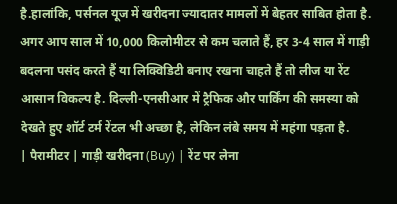है.हालांकि, पर्सनल यूज में खरीदना ज्यादातर मामलों में बेहतर साबित होता है.
अगर आप साल में 10,000 किलोमीटर से कम चलाते हैं, हर 3-4 साल में गाड़ी बदलना पसंद करते हैं या लिक्विडिटी बनाए रखना चाहते हैं तो लीज या रेंट आसान विकल्प है. दिल्ली-एनसीआर में ट्रैफिक और पार्किंग की समस्या को देखते हुए शॉर्ट टर्म रेंटल भी अच्छा है, लेकिन लंबे समय में महंगा पड़ता है.
| पैरामीटर | गाड़ी खरीदना (Buy) | रेंट पर लेना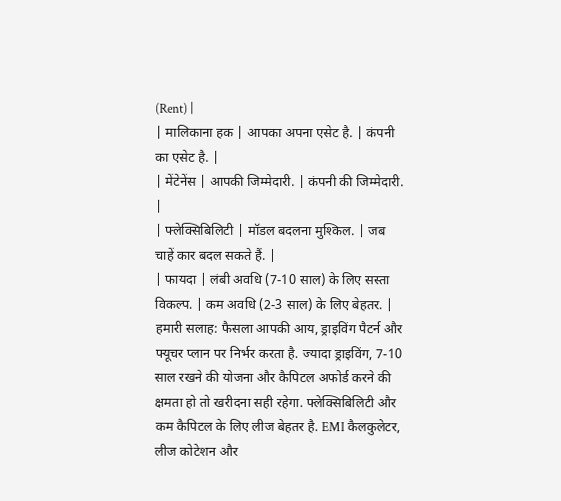(Rent) |
| मालिकाना हक | आपका अपना एसेट है. | कंपनी का एसेट है. |
| मेंटेनेंस | आपकी जिम्मेदारी. | कंपनी की जिम्मेदारी. |
| फ्लेक्सिबिलिटी | मॉडल बदलना मुश्किल. | जब चाहें कार बदल सकते हैं. |
| फायदा | लंबी अवधि (7-10 साल) के लिए सस्ता विकल्प. | कम अवधि (2-3 साल) के लिए बेहतर. |
हमारी सलाह: फैसला आपकी आय, ड्राइविंग पैटर्न और फ्यूचर प्लान पर निर्भर करता है. ज्यादा ड्राइविंग, 7-10 साल रखने की योजना और कैपिटल अफोर्ड करने की क्षमता हो तो खरीदना सही रहेगा. फ्लेक्सिबिलिटी और कम कैपिटल के लिए लीज बेहतर है. EMI कैलकुलेटर, लीज कोटेशन और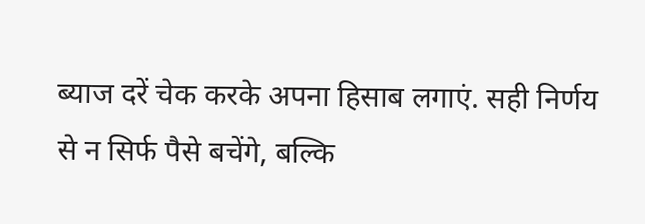ब्याज दरें चेक करके अपना हिसाब लगाएं. सही निर्णय से न सिर्फ पैसे बचेंगे, बल्कि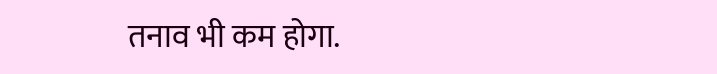तनाव भी कम होगा.